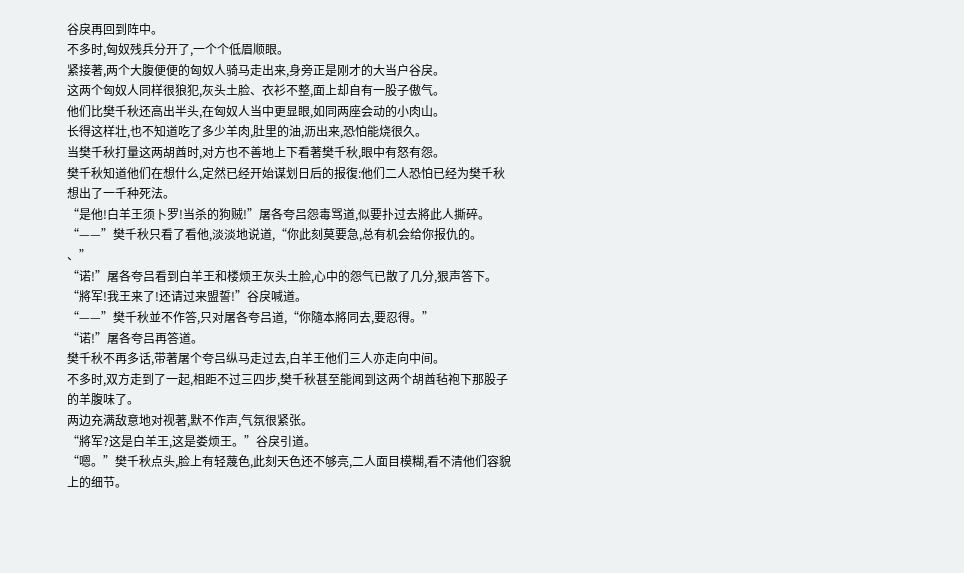谷戾再回到阵中。
不多时,匈奴残兵分开了,一个个低眉顺眼。
紧接著,两个大腹便便的匈奴人骑马走出来,身旁正是刚才的大当户谷戾。
这两个匈奴人同样很狼犯,灰头土脸、衣衫不整,面上却自有一股子傲气。
他们比樊千秋还高出半头,在匈奴人当中更显眼,如同两座会动的小肉山。
长得这样壮,也不知道吃了多少羊肉,肚里的油,沥出来,恐怕能烧很久。
当樊千秋打量这两胡酋时,对方也不善地上下看著樊千秋,眼中有怒有怨。
樊千秋知道他们在想什么,定然已经开始谋划日后的报復:他们二人恐怕已经为樊千秋想出了一千种死法。
“是他!白羊王须卜罗!当杀的狗贼!”屠各夸吕怨毒骂道,似要扑过去將此人撕碎。
“——”樊千秋只看了看他,淡淡地说道,“你此刻莫要急,总有机会给你报仇的。
、”
“诺!”屠各夸吕看到白羊王和楼烦王灰头土脸,心中的怨气已散了几分,狠声答下。
“將军!我王来了!还请过来盟誓!”谷戾喊道。
“——”樊千秋並不作答,只对屠各夸吕道,“你隨本將同去,要忍得。”
“诺!”屠各夸吕再答道。
樊千秋不再多话,带著屠个夸吕纵马走过去,白羊王他们三人亦走向中间。
不多时,双方走到了一起,相距不过三四步,樊千秋甚至能闻到这两个胡酋毡袍下那股子的羊腹味了。
两边充满敌意地对视著,默不作声,气氛很紧张。
“將军?这是白羊王,这是娄烦王。”谷戾引道。
“嗯。”樊千秋点头,脸上有轻蔑色,此刻天色还不够亮,二人面目模糊,看不清他们容貌上的细节。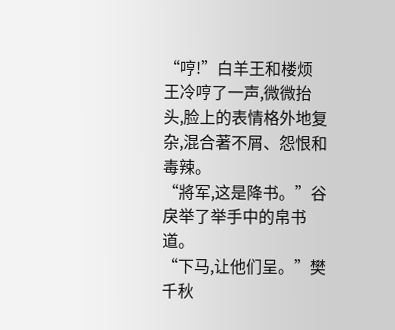“哼!”白羊王和楼烦王冷哼了一声,微微抬头,脸上的表情格外地复杂,混合著不屑、怨恨和毒辣。
“將军,这是降书。”谷戾举了举手中的帛书道。
“下马,让他们呈。”樊千秋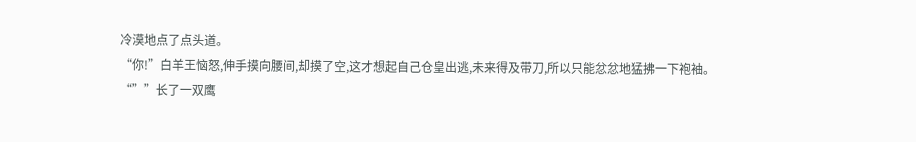冷漠地点了点头道。
“你!”白羊王恼怒,伸手摸向腰间,却摸了空,这才想起自己仓皇出逃,未来得及带刀,所以只能忿忿地猛拂一下袍袖。
“””长了一双鹰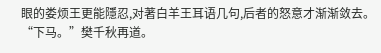眼的娄烦王更能隱忍,对著白羊王耳语几句,后者的怒意才渐渐敛去。
“下马。”樊千秋再道。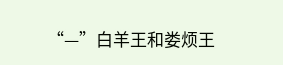“—”白羊王和娄烦王